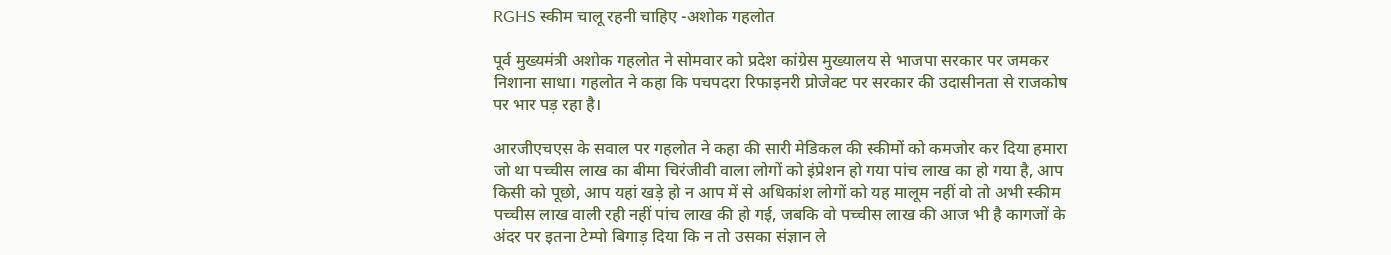RGHS स्कीम चालू रहनी चाहिए -अशोक गहलोत

पूर्व मुख्यमंत्री अशोक गहलोत ने सोमवार को प्रदेश कांग्रेस मुख्यालय से भाजपा सरकार पर जमकर निशाना साधा। गहलोत ने कहा कि पचपदरा रिफाइनरी प्रोजेक्ट पर सरकार की उदासीनता से राजकोष पर भार पड़ रहा है।

आरजीएचएस के सवाल पर गहलोत ने कहा की सारी मेडिकल की स्कीमों को कमजोर कर दिया हमारा जो था पच्चीस लाख का बीमा चिरंजीवी वाला लोगों को इंप्रेशन हो गया पांच लाख का हो गया है, आप किसी को पूछो, आप यहां खड़े हो न आप में से अधिकांश लोगों को यह मालूम नहीं वो तो अभी स्कीम पच्चीस लाख वाली रही नहीं पांच लाख की हो गई, जबकि वो पच्चीस लाख की आज भी है कागजों के अंदर पर इतना टेम्पो बिगाड़ दिया कि न तो उसका संज्ञान ले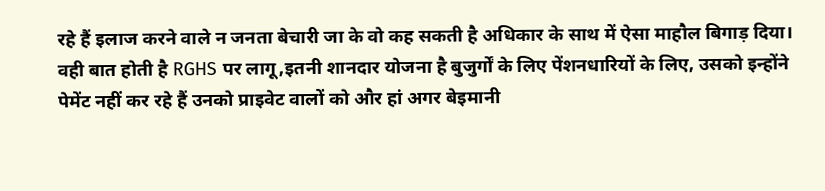रहे हैं इलाज करने वाले न जनता बेचारी जा के वो कह सकती है अधिकार के साथ में ऐसा माहौल बिगाड़ दिया। वही बात होती है RGHS पर लागू,इतनी शानदार योजना है बुजुर्गों के लिए पेंशनधारियों के लिए, उसको इन्होंने पेमेंट नहीं कर रहे हैं उनको प्राइवेट वालों को और हां अगर बेइमानी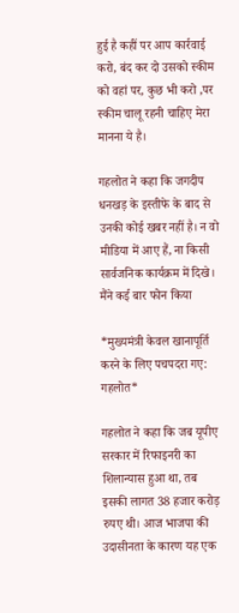हुई है कहीं पर आप कार्रवाई करो, बंद कर दो उसको स्कीम को वहां पर, कुछ भी करो ,पर स्कीम चालू रहनी चाहिए मेरा मानना ये है।

गहलोत ने कहा कि जगदीप धनखड़ के इस्तीफे के बाद से उनकी कोई खबर नहीं है। न वो मीडिया में आए हैं, ना किसी सार्वजनिक कार्यक्रम में दिखे। मैंने कई बार फोन किया

*मुख्यमंत्री केवल खानापूर्ति करने के लिए पचपदरा गए: गहलोत*

गहलोत ने कहा कि जब यूपीए सरकार में रिफाइनरी का शिलान्यास हुआ था, तब इसकी लागत 38 हजार करोड़ रुपए थी। आज भाजपा की उदासीनता के कारण यह एक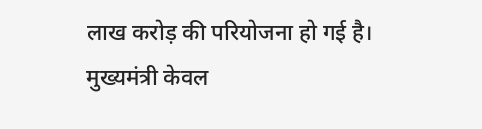लाख करोड़ की परियोजना हो गई है। मुख्यमंत्री केवल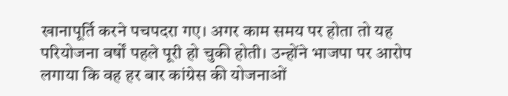खानापूर्ति करने पचपदरा गए। अगर काम समय पर होता तो यह परियोजना वर्षों पहले पूरी हो चुकी होती। उन्होंने भाजपा पर आरोप लगाया कि वह हर बार कांग्रेस की योजनाओं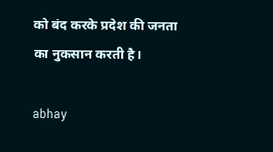को बंद करके प्रदेश की जनता का नुकसान करती है।

abhay